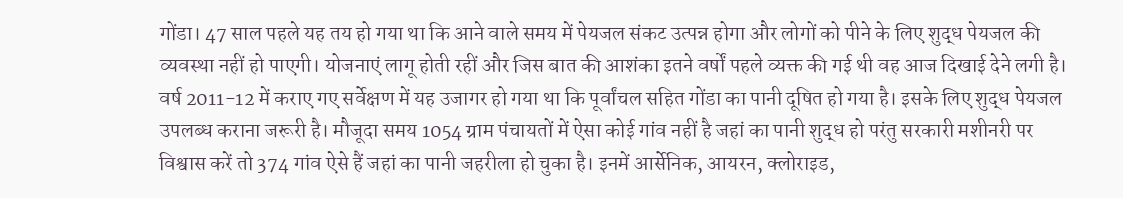गोंडा। 47 साल पहले यह तय हो गया था कि आने वाले समय में पेयजल संकट उत्पन्न होगा और लोगों को पीने के लिए शुद्ध पेयजल की व्यवस्था नहीं हो पाएगी। योजनाएं लागू होती रहीं और जिस बात की आशंका इतने वर्षों पहले व्यक्त की गई थी वह आज दिखाई देने लगी है। वर्ष 2011-12 में कराए गए सर्वेक्षण में यह उजागर हो गया था कि पूर्वांचल सहित गोंडा का पानी दूषित हो गया है। इसके लिए शुद्ध पेयजल उपलब्ध कराना जरूरी है। मौजूदा समय 1054 ग्राम पंचायतों में ऐसा कोई गांव नहीं है जहां का पानी शुद्ध हो परंतु सरकारी मशीनरी पर विश्वास करें तो 374 गांव ऐसे हैं जहां का पानी जहरीला हो चुका है। इनमें आर्सेनिक, आयरन, क्लोराइड,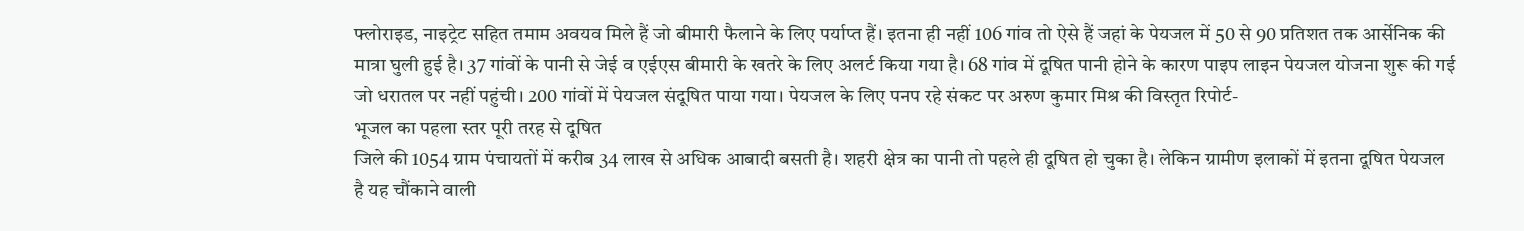फ्लोराइड, नाइट्रेट सहित तमाम अवयव मिले हैं जो बीमारी फैलाने के लिए पर्याप्त हैं। इतना ही नहीं 106 गांव तो ऐसे हैं जहां के पेयजल में 50 से 90 प्रतिशत तक आर्सेनिक की मात्रा घुली हुई है। 37 गांवों के पानी से जेई व एईएस बीमारी के खतरे के लिए अलर्ट किया गया है। 68 गांव में दूषित पानी होने के कारण पाइप लाइन पेयजल योजना शुरू की गई जो धरातल पर नहीं पहुंची। 200 गांवों में पेयजल संदूषित पाया गया। पेयजल के लिए पनप रहे संकट पर अरुण कुमार मिश्र की विस्तृत रिपोर्ट-
भूजल का पहला स्तर पूरी तरह से दूषित
जिले की 1054 ग्राम पंचायतों में करीब 34 लाख से अधिक आबादी बसती है। शहरी क्षेत्र का पानी तो पहले ही दूषित हो चुका है। लेकिन ग्रामीण इलाकों में इतना दूषित पेयजल है यह चौंकाने वाली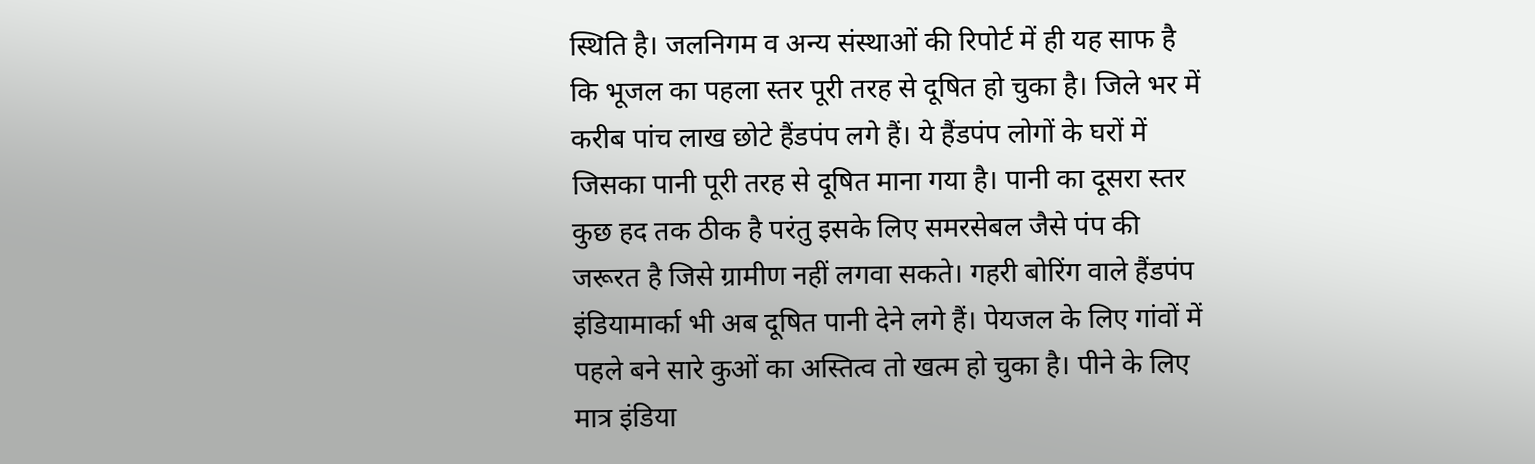स्थिति है। जलनिगम व अन्य संस्थाओं की रिपोर्ट में ही यह साफ है कि भूजल का पहला स्तर पूरी तरह से दूषित हो चुका है। जिले भर में करीब पांच लाख छोटे हैंडपंप लगे हैं। ये हैंडपंप लोगों के घरों में जिसका पानी पूरी तरह से दूषित माना गया है। पानी का दूसरा स्तर कुछ हद तक ठीक है परंतु इसके लिए समरसेबल जैसे पंप की जरूरत है जिसे ग्रामीण नहीं लगवा सकते। गहरी बोरिंग वाले हैंडपंप इंडियामार्का भी अब दूषित पानी देने लगे हैं। पेयजल के लिए गांवों में पहले बने सारे कुओं का अस्तित्व तो खत्म हो चुका है। पीने के लिए मात्र इंडिया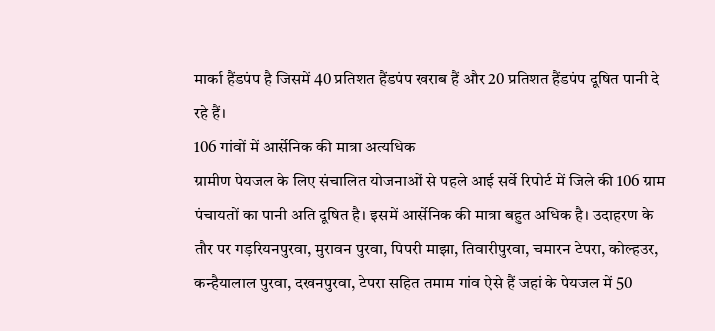मार्का हैंडपंप है जिसमें 40 प्रतिशत हैंडपंप खराब हैं और 20 प्रतिशत हैंडपंप दूषित पानी दे रहे हैं।
106 गांवों में आर्सेनिक की मात्रा अत्यधिक
ग्रामीण पेयजल के लिए संचालित योजनाओं से पहले आई सर्वे रिपोर्ट में जिले की 106 ग्राम पंचायतों का पानी अति दूषित है। इसमें आर्सेनिक की मात्रा बहुत अधिक है। उदाहरण के तौर पर गड़रियनपुरवा, मुरावन पुरवा, पिपरी माझा, तिवारीपुरवा, चमारन टेपरा, कोल्हउर, कन्हैयालाल पुरवा, दखनपुरवा, टेपरा सहित तमाम गांव ऐसे हैं जहां के पेयजल में 50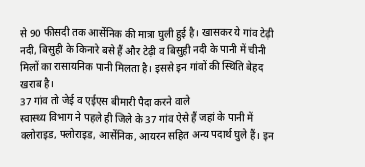से 90 फीसदी तक आर्सेनिक की मात्रा घुली हुई है। खासकर ये गांव टेढ़ी नदी, बिसुही के किनारे बसे हैं और टेढ़ी व बिसुही नदी के पानी में चीनी मिलों का रासायनिक पानी मिलता है। इससे इन गांवों की स्थिति बेहद खराब है।
37 गांव तो जेई व एईएस बीमारी पैदा करने वाले
स्वास्थ्य विभाग ने पहले ही जिले के 37 गांव ऐसे हैं जहां के पानी में क्लोराइड, फ्लोराइड, आर्सेनिक, आयरन सहित अन्य पदार्थ घुले हैं। इन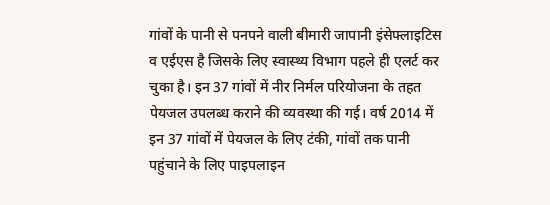गांवों के पानी से पनपने वाली बीमारी जापानी इंसेफ्लाइटिस व एईएस है जिसके लिए स्वास्थ्य विभाग पहले ही एलर्ट कर चुका है। इन 37 गांवों में नीर निर्मल परियोजना के तहत पेयजल उपलब्ध कराने की व्यवस्था की गई। वर्ष 2014 में इन 37 गांवों में पेयजल के लिए टंकी, गांवों तक पानी पहुंचाने के लिए पाइपलाइन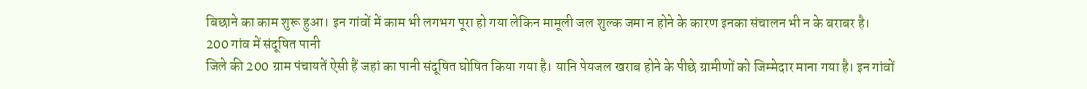बिछाने का काम शुरू हुआ। इन गांवों में काम भी लगभग पूरा हो गया लेकिन मामूली जल शुल्क जमा न होने के कारण इनका संचालन भी न के बराबर है।
200 गांव में संदूषित पानी
जिले की 200 ग्राम पंचायतें ऐसी हैं जहां का पानी संदूषित घोषित किया गया है। यानि पेयजल खराब होने के पीछे ग्रामीणों को जिम्मेदार माना गया है। इन गांवों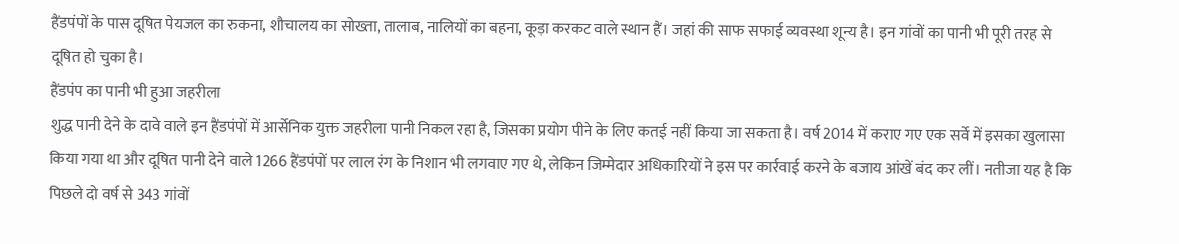हैंडपंपों के पास दूषित पेयजल का रुकना, शौचालय का सोख्ता, तालाब, नालियों का बहना, कूड़ा करकट वाले स्थान हैं। जहां की साफ सफाई व्यवस्था शून्य है। इन गांवों का पानी भी पूरी तरह से दूषित हो चुका है।
हैंडपंप का पानी भी हुआ जहरीला
शुद्ध पानी देने के दावे वाले इन हैंडपंपों में आर्सेनिक युक्त जहरीला पानी निकल रहा है, जिसका प्रयोग पीने के लिए कतई नहीं किया जा सकता है। वर्ष 2014 में कराए गए एक सर्वे में इसका खुलासा किया गया था और दूषित पानी देने वाले 1266 हैंडपंपों पर लाल रंग के निशान भी लगवाए गए थे, लेकिन जिम्मेदार अधिकारियों ने इस पर कार्रवाई करने के बजाय आंखें बंद कर लीं। नतीजा यह है कि पिछले दो वर्ष से 343 गांवों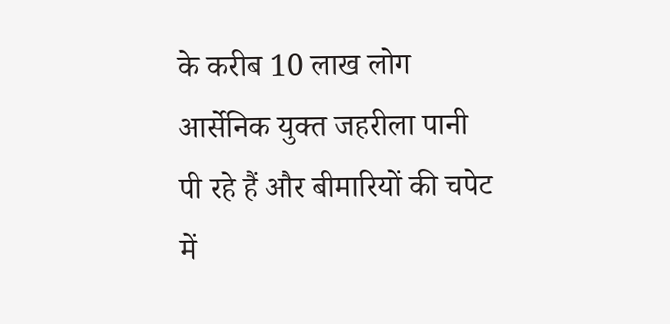के करीब 10 लाख लोग आर्सेनिक युक्त जहरीला पानी पी रहे हैं और बीमारियों की चपेट में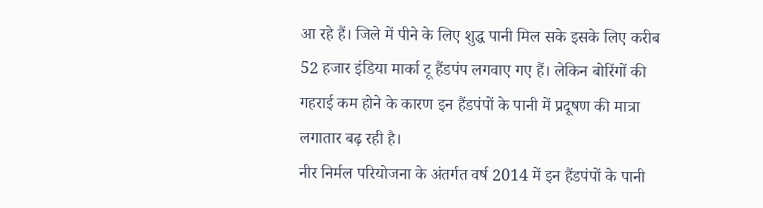आ रहे हैं। जिले में पीने के लिए शुद्ध पानी मिल सके इसके लिए करीब 52 हजार इंडिया मार्का टू हैंडपंप लगवाए गए हैं। लेकिन बोरिंगों की गहराई कम होने के कारण इन हैंडपंपों के पानी में प्रदूषण की मात्रा लगातार बढ़ रही है।
नीर निर्मल परियोजना के अंतर्गत वर्ष 2014 में इन हैंडपंपों के पानी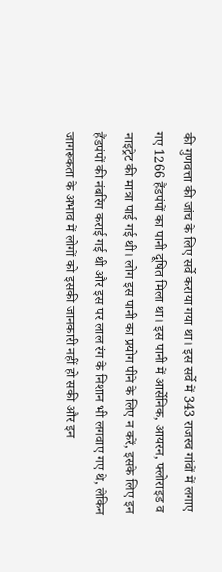की गुणवत्ता की जांच के लिए सर्वे कराया गया था। इस सर्वे में 343 राजस्व गांवों में लगाए गए 1266 हैंडपंपों का पानी दूषित मिला था। इस पानी में आर्सेनिक, आयरन, फ्लोराइड व नाइट्रेट की मात्रा पाई गई थी। लोग इस पानी का प्रयोग पीने के लिए न करें, इसके लिए इन हैंडपंपों की नंबरिंग कराई गई थी और इस पर लाल रंग के निशान भी लगवाए गए थे, लेकिन जागरूकता के अभाव में लोगों को इसकी जानकारी नहीं हो सकी और इन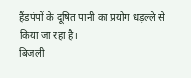हैंडपंपों के दूषित पानी का प्रयोग धड़ल्ले से किया जा रहा है।
बिजली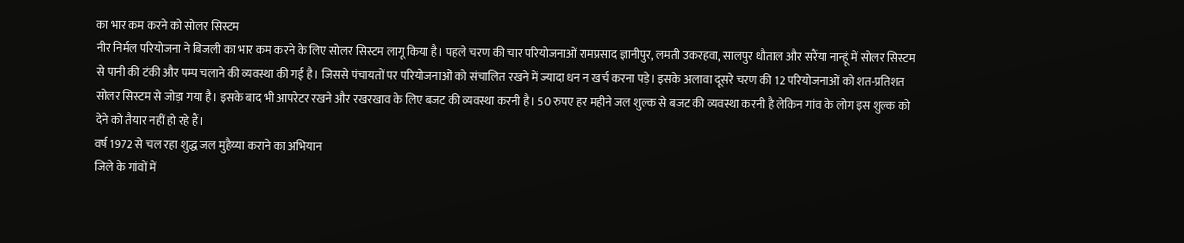का भार कम करने को सोलर सिस्टम
नीर निर्मल परियोजना ने बिजली का भार कम करने के लिए सोलर सिस्टम लागू किया है। पहले चरण की चार परियोजनाओं रामप्रसाद ज्ञानीपुर, लमती उकरहवा, सालपुर धौताल और सरैंया नान्हूं में सोलर सिस्टम से पानी की टंकी और पम्प चलाने की व्यवस्था की गई है। जिससे पंचायतों पर परियोजनाओं को संचालित रखने में ज्यादा धन न खर्च करना पड़े। इसके अलावा दूसरे चरण की 12 परियोजनाओं को शत-प्रतिशत सोलर सिस्टम से जोड़ा गया है। इसके बाद भी आपरेटर रखने और रखरखाव के लिए बजट की व्यवस्था करनी है। 50 रुपए हर महीने जल शुल्क से बजट की व्यवस्था करनी है लेकिन गांव के लोग इस शुल्क को देने को तैयार नहीं हो रहे हैं।
वर्ष 1972 से चल रहा शुद्ध जल मुहैय्या कराने का अभियान
जिले के गांवों में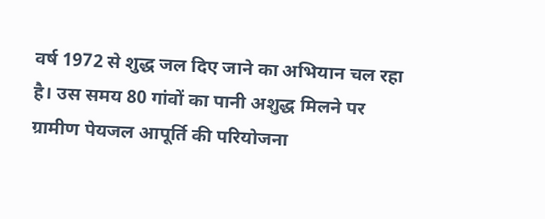वर्ष 1972 से शुद्ध जल दिए जाने का अभियान चल रहा है। उस समय 80 गांवों का पानी अशुद्ध मिलने पर ग्रामीण पेयजल आपूर्ति की परियोजना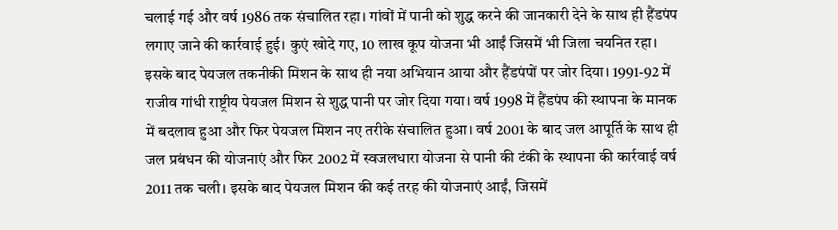चलाई गई और वर्ष 1986 तक संचालित रहा। गांवों में पानी को शुद्ध करने की जानकारी देने के साथ ही हैंडपंप लगाए जाने की कार्रवाई हुई। कुएं खोदे गए, 10 लाख कूप योजना भी आईं जिसमें भी जिला चयनित रहा। इसके बाद पेयजल तकनीकी मिशन के साथ ही नया अभियान आया और हैंडपंपों पर जोर दिया। 1991-92 में राजीव गांधी राष्ट्रीय पेयजल मिशन से शुद्ध पानी पर जोर दिया गया। वर्ष 1998 में हैंडपंप की स्थापना के मानक में बदलाव हुआ और फिर पेयजल मिशन नए तरीके संचालित हुआ। वर्ष 2001 के बाद जल आपूर्ति के साथ ही जल प्रबंधन की योजनाएं और फिर 2002 में स्वजलधारा योजना से पानी की टंकी के स्थापना की कार्रवाई वर्ष 2011 तक चली। इसके बाद पेयजल मिशन की कई तरह की योजनाएं आईं, जिसमें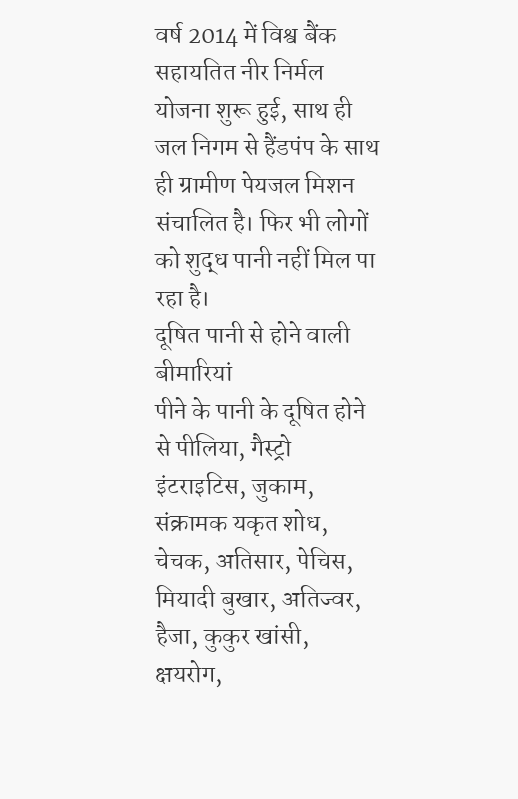वर्ष 2014 में विश्व बैंक सहायतित नीर निर्मल योजना शुरू हुई, साथ ही जल निगम से हैंडपंप के साथ ही ग्रामीण पेयजल मिशन संचालित है। फिर भी लोगों को शुद्ध पानी नहीं मिल पा रहा है।
दूषित पानी से होने वाली बीमारियां
पीने के पानी के दूषित होने से पीलिया, गैस्ट्रो इंटराइटिस, जुकाम, संक्रामक यकृत शोध, चेचक, अतिसार, पेचिस, मियादी बुखार, अतिज्वर, हैजा, कुकुर खांसी, क्षयरोग,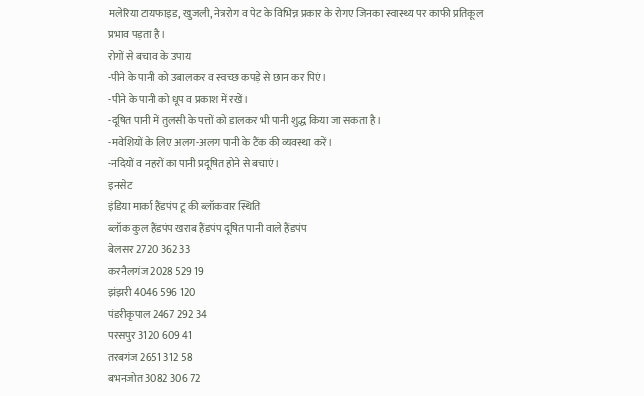मलेरिया टायफाइड, खुजली, नेत्ररोग व पेट के विभिन्न प्रकार के रोगए जिनका स्वास्थ्य पर काफी प्रतिकूल प्रभाव पड़ता है।
रोगों से बचाव के उपाय
-पीने के पानी को उबालकर व स्वच्छ कपड़े से छान कर पिएं।
-पीने के पानी को धूप व प्रकाश में रखें।
-दूषित पानी में तुलसी के पत्तों को डालकर भी पानी शुद्ध किया जा सकता है।
-मवेशियों के लिए अलग-अलग पानी के टैंक की व्यवस्था करें।
-नदियों व नहरों का पानी प्रदूषित होने से बचाएं।
इनसेट
इंडिया मार्का हैंडपंप टू की ब्लॉकवार स्थिति
ब्लॉक कुल हैंडपंप खराब हैंडपंप दूषित पानी वाले हैंडपंप
बेलसर 2720 362 33
करनैलगंज 2028 529 19
झंझरी 4046 596 120
पंडरीकृपाल 2467 292 34
परसपुर 3120 609 41
तरबगंज 2651 312 58
बभनजोत 3082 306 72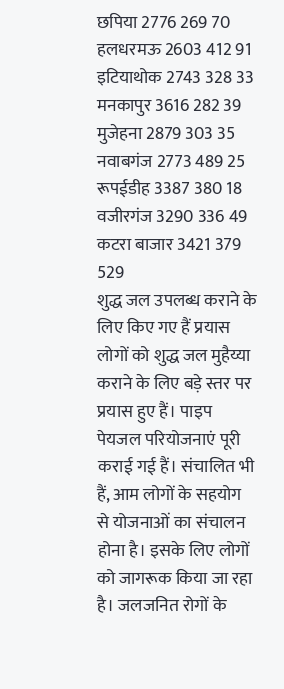छपिया 2776 269 70
हलधरमऊ 2603 412 91
इटियाथोक 2743 328 33
मनकापुर 3616 282 39
मुजेहना 2879 303 35
नवाबगंज 2773 489 25
रूपईडीह 3387 380 18
वजीरगंज 3290 336 49
कटरा बाजार 3421 379 529
शुद्ध जल उपलब्ध कराने के लिए किए गए हैं प्रयास
लोगों को शुद्ध जल मुहैय्या कराने के लिए बड़े स्तर पर प्रयास हुए हैं। पाइप पेयजल परियोजनाएं पूरी कराई गई हैं। संचालित भी हैं, आम लोगों के सहयोग से योजनाओं का संचालन होना है। इसके लिए लोगों को जागरूक किया जा रहा है। जलजनित रोगों के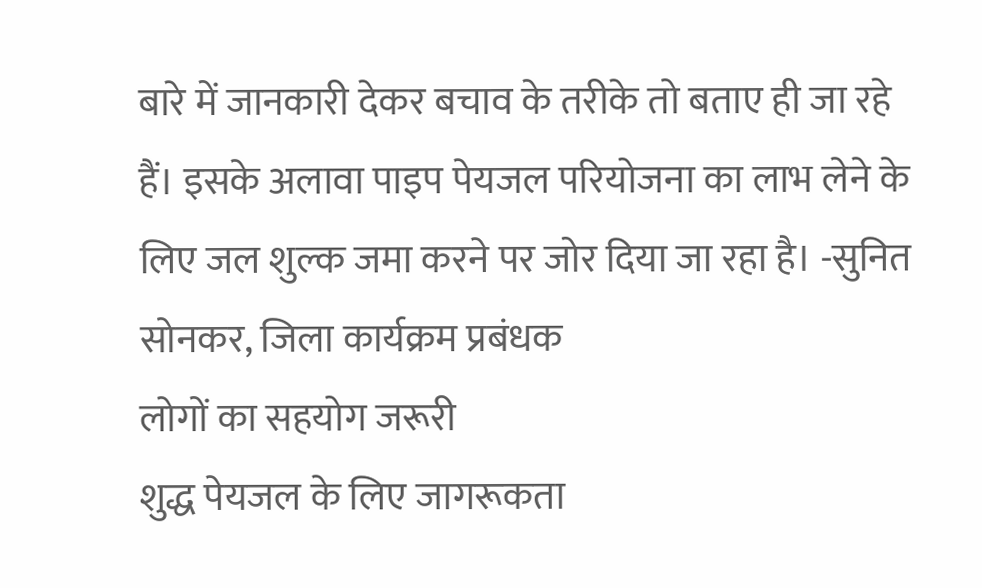बारे में जानकारी देकर बचाव के तरीके तो बताए ही जा रहे हैं। इसके अलावा पाइप पेयजल परियोजना का लाभ लेने के लिए जल शुल्क जमा करने पर जोर दिया जा रहा है। -सुनित सोनकर, जिला कार्यक्रम प्रबंधक
लोगों का सहयोग जरूरी
शुद्ध पेयजल के लिए जागरूकता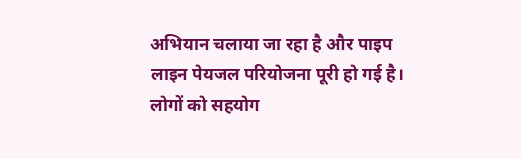अभियान चलाया जा रहा है और पाइप लाइन पेयजल परियोजना पूरी हो गई है। लोगों को सहयोग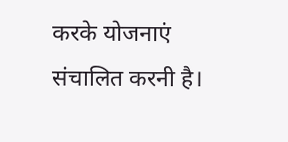करके योजनाएं संचालित करनी है।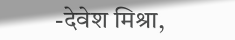-देवेश मिश्रा,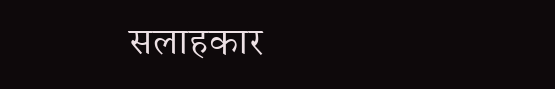सलाहकार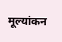मूल्यांकन